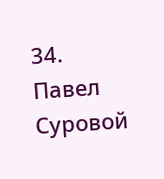34. Павел Суровой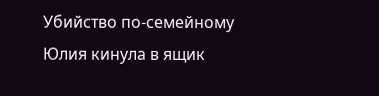Убийство по-семейному
Юлия кинула в ящик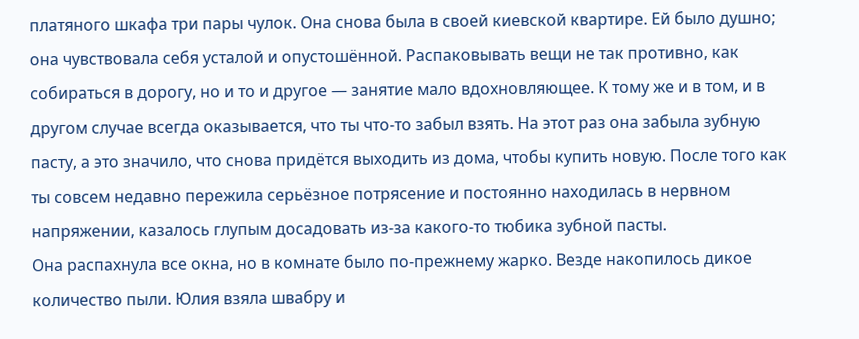платяного шкафа три пары чулок. Она снова была в своей киевской квартире. Ей было душно; она чувствовала себя усталой и опустошённой. Распаковывать вещи не так противно, как собираться в дорогу, но и то и другое — занятие мало вдохновляющее. К тому же и в том, и в другом случае всегда оказывается, что ты что-то забыл взять. На этот раз она забыла зубную пасту, а это значило, что снова придётся выходить из дома, чтобы купить новую. После того как ты совсем недавно пережила серьёзное потрясение и постоянно находилась в нервном напряжении, казалось глупым досадовать из-за какого-то тюбика зубной пасты.
Она распахнула все окна, но в комнате было по-прежнему жарко. Везде накопилось дикое количество пыли. Юлия взяла швабру и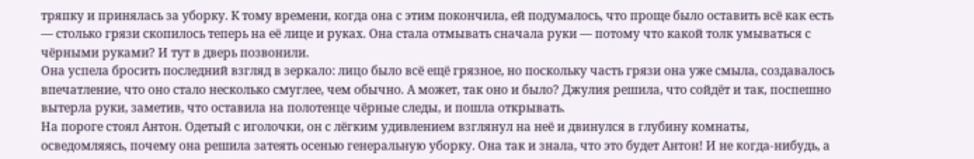тряпку и принялась за уборку. К тому времени, когда она с этим покончила, ей подумалось, что проще было оставить всё как есть — столько грязи скопилось теперь на её лице и руках. Она стала отмывать сначала руки — потому что какой толк умываться с чёрными руками? И тут в дверь позвонили.
Она успела бросить последний взгляд в зеркало: лицо было всё ещё грязное, но поскольку часть грязи она уже смыла, создавалось впечатление, что оно стало несколько смуглее, чем обычно. А может, так оно и было? Джулия решила, что сойдёт и так, поспешно вытерла руки, заметив, что оставила на полотенце чёрные следы, и пошла открывать.
На пороге стоял Антон. Одетый с иголочки, он с лёгким удивлением взглянул на неё и двинулся в глубину комнаты, осведомляясь, почему она решила затеять осенью генеральную уборку. Она так и знала, что это будет Антон! И не когда-нибудь, а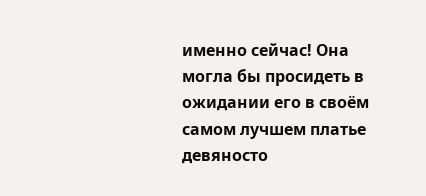именно сейчас! Она могла бы просидеть в ожидании его в своём самом лучшем платье девяносто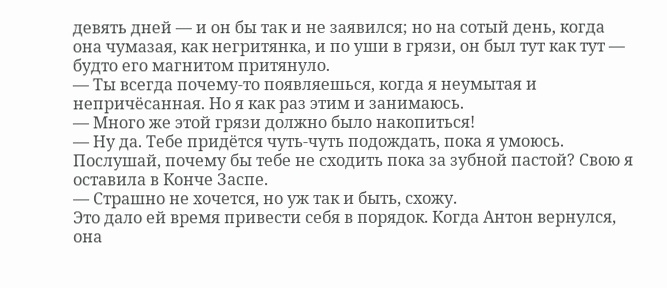девять дней — и он бы так и не заявился; но на сотый день, когда она чумазая, как негритянка, и по уши в грязи, он был тут как тут — будто его магнитом притянуло.
— Ты всегда почему-то появляешься, когда я неумытая и непричёсанная. Но я как раз этим и занимаюсь.
— Много же этой грязи должно было накопиться!
— Ну да. Тебе придётся чуть-чуть подождать, пока я умоюсь. Послушай, почему бы тебе не сходить пока за зубной пастой? Свою я оставила в Конче Заспе.
— Страшно не хочется, но уж так и быть, схожу.
Это дало ей время привести себя в порядок. Когда Антон вернулся, она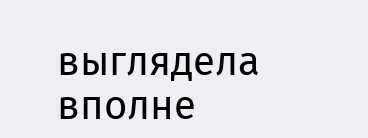выглядела вполне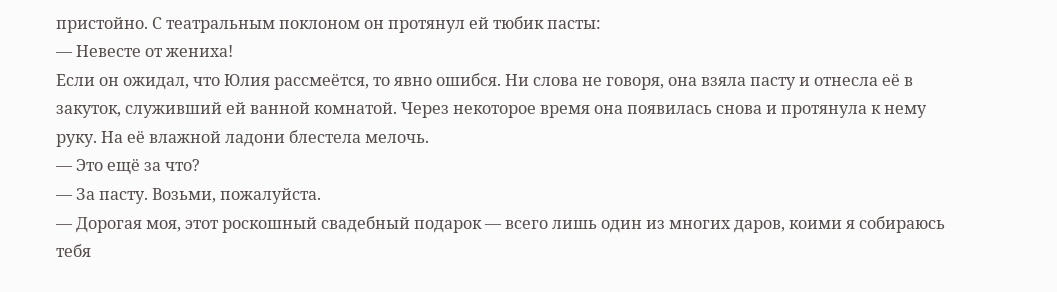пристойно. С театральным поклоном он протянул ей тюбик пасты:
— Невесте от жениха!
Если он ожидал, что Юлия рассмеётся, то явно ошибся. Ни слова не говоря, она взяла пасту и отнесла её в закуток, служивший ей ванной комнатой. Через некоторое время она появилась снова и протянула к нему руку. На её влажной ладони блестела мелочь.
— Это ещё за что?
— За пасту. Возьми, пожалуйста.
— Дорогая моя, этот роскошный свадебный подарок — всего лишь один из многих даров, коими я собираюсь тебя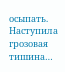осыпать.
Наступила грозовая тишина…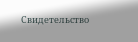Свидетельство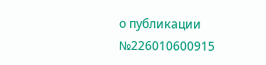о публикации №226010600915